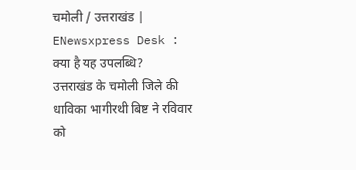चमोली / उत्तराखंड | ENewsxpress Desk :
क्या है यह उपलब्धि?
उत्तराखंड के चमोली जिले की धाविका भागीरथी बिष्ट ने रविवार को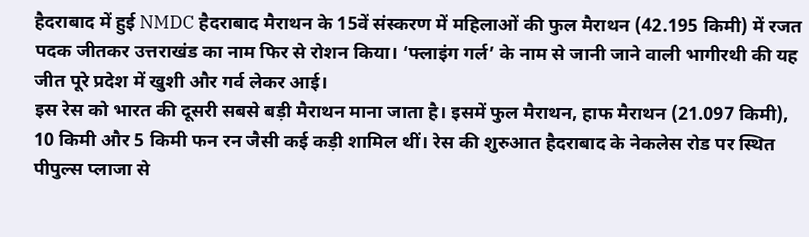हैदराबाद में हुई NMDC हैदराबाद मैराथन के 15वें संस्करण में महिलाओं की फुल मैराथन (42.195 किमी) में रजत पदक जीतकर उत्तराखंड का नाम फिर से रोशन किया। ‘फ्लाइंग गर्ल’ के नाम से जानी जाने वाली भागीरथी की यह जीत पूरे प्रदेश में खुशी और गर्व लेकर आई।
इस रेस को भारत की दूसरी सबसे बड़ी मैराथन माना जाता है। इसमें फुल मैराथन, हाफ मैराथन (21.097 किमी), 10 किमी और 5 किमी फन रन जैसी कई कड़ी शामिल थीं। रेस की शुरुआत हैदराबाद के नेकलेस रोड पर स्थित पीपुल्स प्लाजा से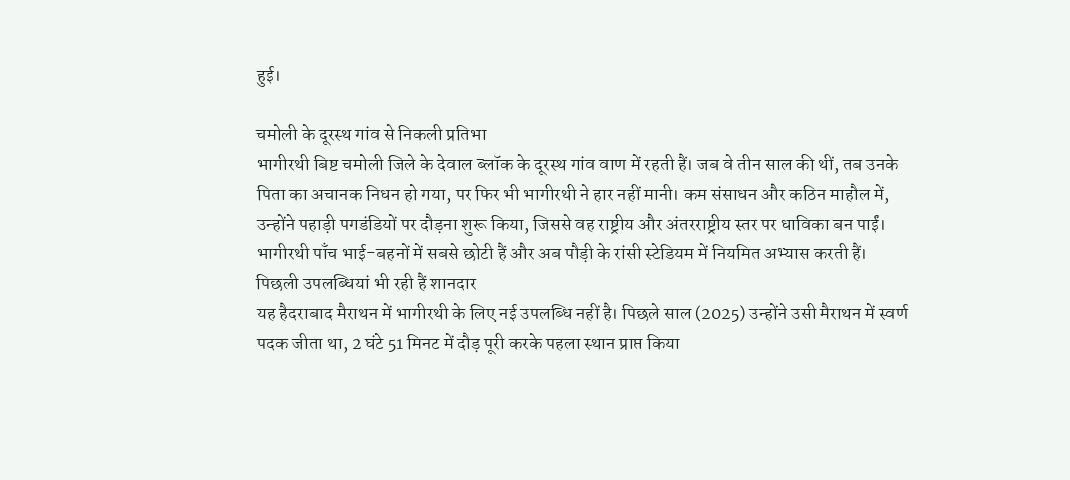हुई।

चमोली के दूरस्थ गांव से निकली प्रतिभा
भागीरथी बिष्ट चमोली जिले के देवाल ब्लॉक के दूरस्थ गांव वाण में रहती हैं। जब वे तीन साल की थीं, तब उनके पिता का अचानक निधन हो गया, पर फिर भी भागीरथी ने हार नहीं मानी। कम संसाधन और कठिन माहौल में, उन्होंने पहाड़ी पगडंडियों पर दौड़ना शुरू किया, जिससे वह राष्ट्रीय और अंतरराष्ट्रीय स्तर पर धाविका बन पाईं।
भागीरथी पाँच भाई-बहनों में सबसे छोटी हैं और अब पौड़ी के रांसी स्टेडियम में नियमित अभ्यास करती हैं।
पिछली उपलब्धियां भी रही हैं शानदार
यह हैदराबाद मैराथन में भागीरथी के लिए नई उपलब्धि नहीं है। पिछले साल (2025) उन्होंने उसी मैराथन में स्वर्ण पदक जीता था, 2 घंटे 51 मिनट में दौड़ पूरी करके पहला स्थान प्राप्त किया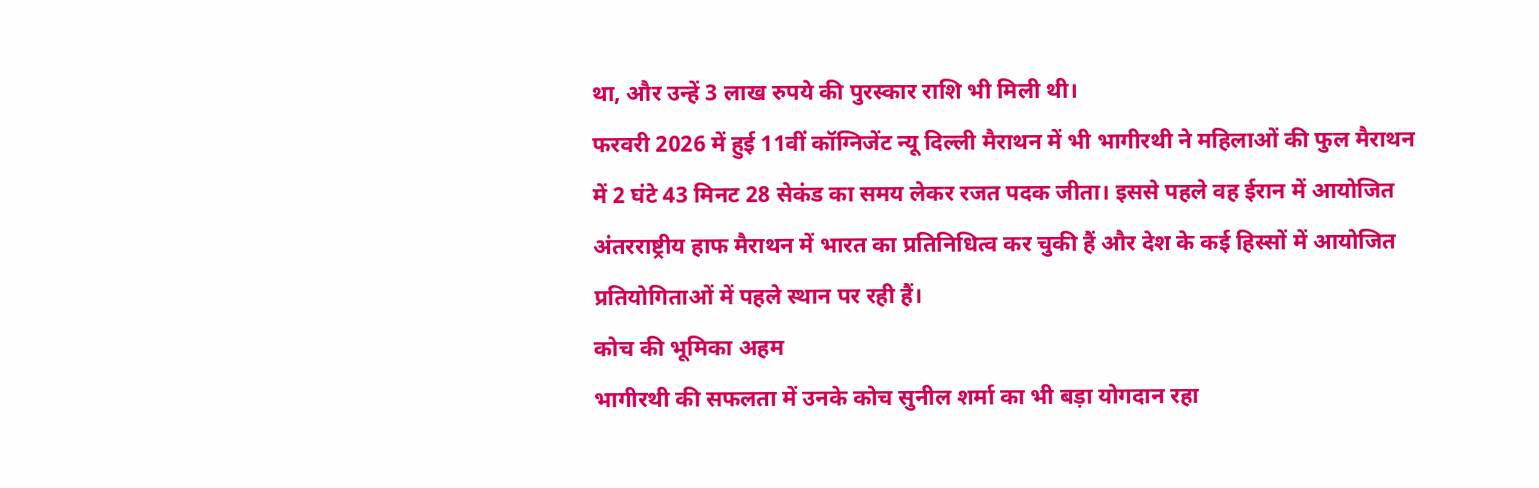था, और उन्हें 3 लाख रुपये की पुरस्कार राशि भी मिली थी।
फरवरी 2026 में हुई 11वीं कॉग्निजेंट न्यू दिल्ली मैराथन में भी भागीरथी ने महिलाओं की फुल मैराथन में 2 घंटे 43 मिनट 28 सेकंड का समय लेकर रजत पदक जीता। इससे पहले वह ईरान में आयोजित अंतरराष्ट्रीय हाफ मैराथन में भारत का प्रतिनिधित्व कर चुकी हैं और देश के कई हिस्सों में आयोजित प्रतियोगिताओं में पहले स्थान पर रही हैं।
कोच की भूमिका अहम
भागीरथी की सफलता में उनके कोच सुनील शर्मा का भी बड़ा योगदान रहा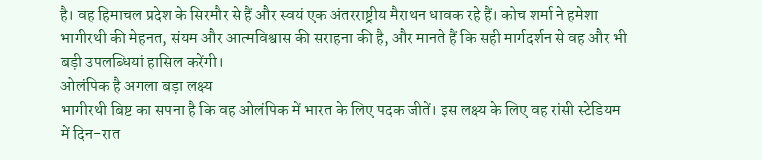है। वह हिमाचल प्रदेश के सिरमौर से हैं और स्वयं एक अंतरराष्ट्रीय मैराथन धावक रहे हैं। कोच शर्मा ने हमेशा भागीरथी की मेहनत, संयम और आत्मविश्वास की सराहना की है, और मानते हैं कि सही मार्गदर्शन से वह और भी बड़ी उपलब्धियां हासिल करेंगी।
ओलंपिक है अगला बड़ा लक्ष्य
भागीरथी बिष्ट का सपना है कि वह ओलंपिक में भारत के लिए पदक जीतें। इस लक्ष्य के लिए वह रांसी स्टेडियम में दिन-रात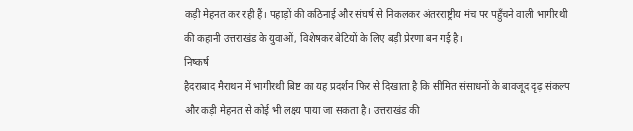कड़ी मेहनत कर रही हैं। पहाड़ों की कठिनाई और संघर्ष से निकलकर अंतरराष्ट्रीय मंच पर पहुँचने वाली भागीरथी की कहानी उत्तराखंड के युवाओं, विशेषकर बेटियों के लिए बड़ी प्रेरणा बन गई है।
निष्कर्ष
हैदराबाद मैराथन में भागीरथी बिष्ट का यह प्रदर्शन फिर से दिखाता है कि सीमित संसाधनों के बावजूद दृढ़ संकल्प और कड़ी मेहनत से कोई भी लक्ष्य पाया जा सकता है। उत्तराखंड की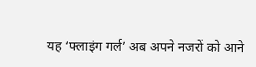यह ‘फ्लाइंग गर्ल’ अब अपने नजरों को आने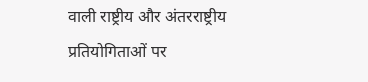वाली राष्ट्रीय और अंतरराष्ट्रीय प्रतियोगिताओं पर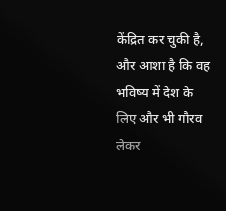केंद्रित कर चुकी है, और आशा है कि वह भविष्य में देश के लिए और भी गौरव लेकर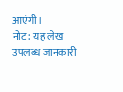आएंगी।
नोट: यह लेख उपलब्ध जानकारी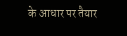के आधार पर तैयार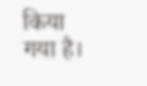किया गया है।